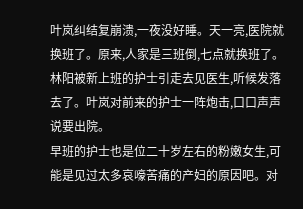叶岚纠结复崩溃,一夜没好睡。天一亮,医院就换班了。原来,人家是三班倒,七点就换班了。
林阳被新上班的护士引走去见医生,听候发落去了。叶岚对前来的护士一阵炮击,口口声声说要出院。
早班的护士也是位二十岁左右的粉嫩女生,可能是见过太多哀嚎苦痛的产妇的原因吧。对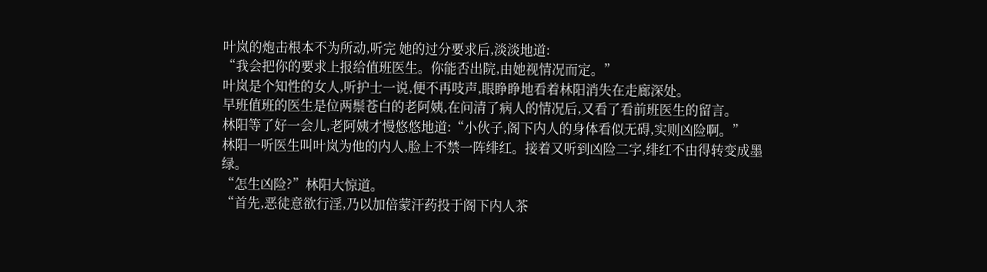叶岚的炮击根本不为所动,听完 她的过分要求后,淡淡地道:
“我会把你的要求上报给值班医生。你能否出院,由她视情况而定。”
叶岚是个知性的女人,听护士一说,便不再吱声,眼睁睁地看着林阳消失在走廊深处。
早班值班的医生是位两鬃苍白的老阿姨,在问清了病人的情况后,又看了看前班医生的留言。
林阳等了好一会儿,老阿姨才慢悠悠地道:“小伙子,阁下内人的身体看似无碍,实则凶险啊。”
林阳一听医生叫叶岚为他的内人,脸上不禁一阵绯红。接着又听到凶险二字,绯红不由得转变成墨绿。
“怎生凶险?”林阳大惊道。
“首先,恶徒意欲行淫,乃以加倍蒙汗药投于阁下内人茶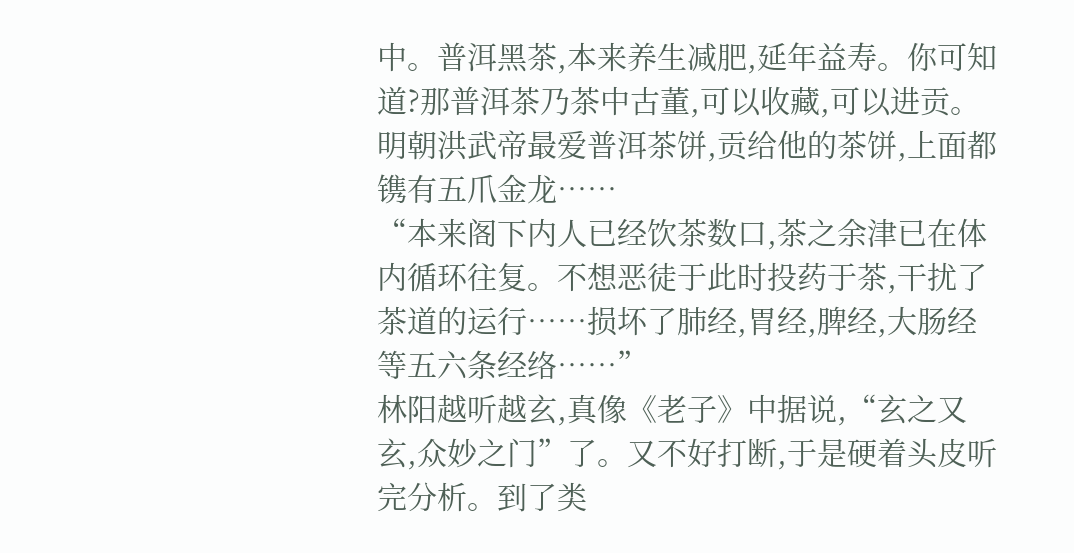中。普洱黑茶,本来养生减肥,延年益寿。你可知道?那普洱茶乃茶中古董,可以收藏,可以进贡。明朝洪武帝最爱普洱茶饼,贡给他的茶饼,上面都镌有五爪金龙……
“本来阁下内人已经饮茶数口,茶之余津已在体内循环往复。不想恶徒于此时投药于茶,干扰了茶道的运行……损坏了肺经,胃经,脾经,大肠经等五六条经络……”
林阳越听越玄,真像《老子》中据说,“玄之又玄,众妙之门”了。又不好打断,于是硬着头皮听完分析。到了类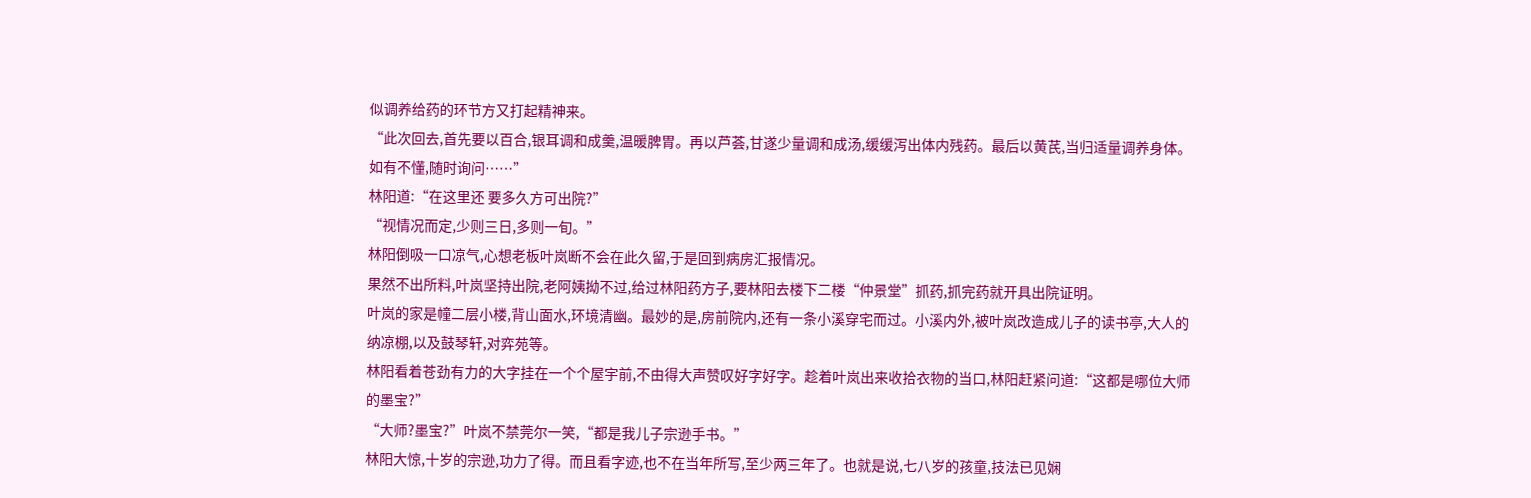似调养给药的环节方又打起精神来。
“此次回去,首先要以百合,银耳调和成羹,温暖脾胃。再以芦荟,甘遂少量调和成汤,缓缓泻出体内残药。最后以黄芪,当归适量调养身体。如有不懂,随时询问……”
林阳道:“在这里还 要多久方可出院?”
“视情况而定,少则三日,多则一旬。”
林阳倒吸一口凉气,心想老板叶岚断不会在此久留,于是回到病房汇报情况。
果然不出所料,叶岚坚持出院,老阿姨拗不过,给过林阳药方子,要林阳去楼下二楼“仲景堂”抓药,抓完药就开具出院证明。
叶岚的家是幢二层小楼,背山面水,环境清幽。最妙的是,房前院内,还有一条小溪穿宅而过。小溪内外,被叶岚改造成儿子的读书亭,大人的纳凉棚,以及鼓琴轩,对弈苑等。
林阳看着苍劲有力的大字挂在一个个屋宇前,不由得大声赞叹好字好字。趁着叶岚出来收拾衣物的当口,林阳赶紧问道:“这都是哪位大师的墨宝?”
“大师?墨宝?”叶岚不禁莞尔一笑,“都是我儿子宗逊手书。”
林阳大惊,十岁的宗逊,功力了得。而且看字迹,也不在当年所写,至少两三年了。也就是说,七八岁的孩童,技法已见娴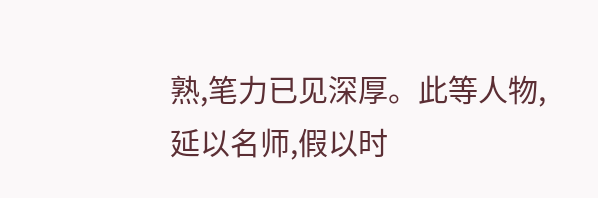熟,笔力已见深厚。此等人物,延以名师,假以时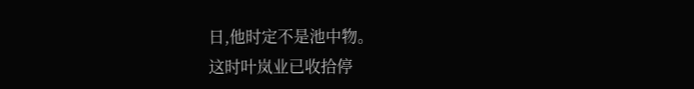日,他时定不是池中物。
这时叶岚业已收拾停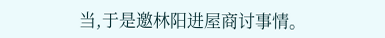当,于是邀林阳进屋商讨事情。